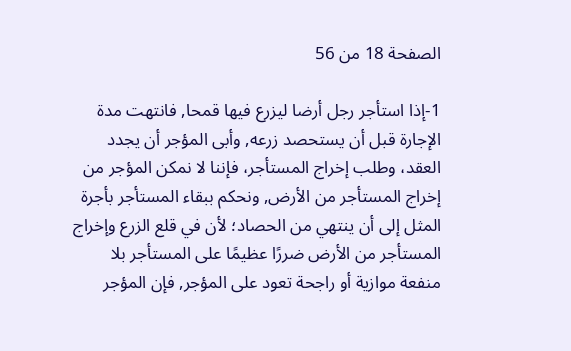الصفحة 18 من 56

1-إذا استأجر رجل أرضا ليزرع فيها قمحا, فانتهت مدة الإجارة قبل أن يستحصد زرعه, وأبى المؤجر أن يجدد العقد، وطلب إخراج المستأجر، فإننا لا نمكن المؤجر من إخراج المستأجر من الأرض, ونحكم ببقاء المستأجر بأجرة المثل إلى أن ينتهي من الحصاد؛ لأن في قلع الزرع وإخراج المستأجر من الأرض ضررًا عظيمًا على المستأجر بلا منفعة موازية أو راجحة تعود على المؤجر, فإن المؤجر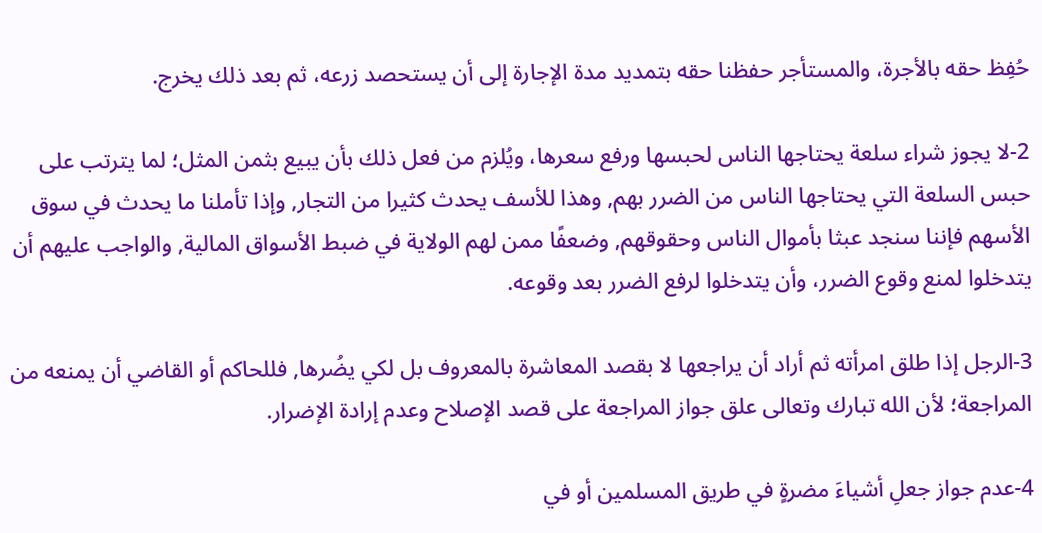حُفِظ حقه بالأجرة، والمستأجر حفظنا حقه بتمديد مدة الإجارة إلى أن يستحصد زرعه، ثم بعد ذلك يخرج.

2-لا يجوز شراء سلعة يحتاجها الناس لحبسها ورفع سعرها، ويُلزم من فعل ذلك بأن يبيع بثمن المثل؛ لما يترتب على حبس السلعة التي يحتاجها الناس من الضرر بهم, وهذا للأسف يحدث كثيرا من التجار, وإذا تأملنا ما يحدث في سوق الأسهم فإننا سنجد عبثا بأموال الناس وحقوقهم, وضعفًا ممن لهم الولاية في ضبط الأسواق المالية, والواجب عليهم أن يتدخلوا لمنع وقوع الضرر، وأن يتدخلوا لرفع الضرر بعد وقوعه.

3-الرجل إذا طلق امرأته ثم أراد أن يراجعها لا بقصد المعاشرة بالمعروف بل لكي يضُرها, فللحاكم أو القاضي أن يمنعه من المراجعة؛ لأن الله تبارك وتعالى علق جواز المراجعة على قصد الإصلاح وعدم إرادة الإضرار.

4-عدم جواز جعلِ أشياءَ مضرةٍ في طريق المسلمين أو في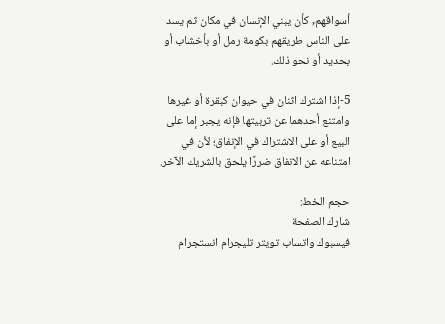أسواقهم, كأن يبني الإنسان في مكان ثم يسد على الناس طريقهم بكومة رمل أو بأخشاب أو بحديد أو نحو ذلك.

5-إذا اشترك اثنان في حيوان كبقرة أو غيرها وامتنع أحدهما عن تربيتها فإنه يجبر إما على البيع أو على الاشتراك في الإنفاق؛ لأن في امتناعه عن الانفاق ضررًا يلحق بالشريك الآخر.

حجم الخط:
شارك الصفحة
فيسبوك واتساب تويتر تليجرام انستجرام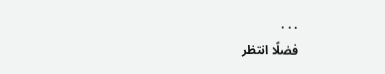. . .
فضلًا انتظر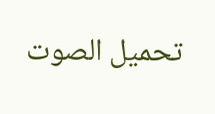تحميل الصوت